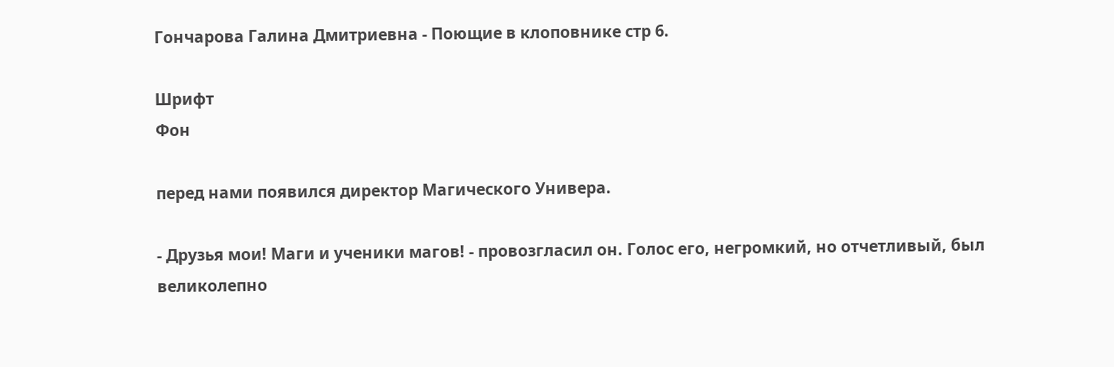Гончарова Галина Дмитриевна - Поющие в клоповнике стр 6.

Шрифт
Фон

перед нами появился директор Магического Универа.

- Друзья мои! Маги и ученики магов! - провозгласил он. Голос его, негромкий, но отчетливый, был великолепно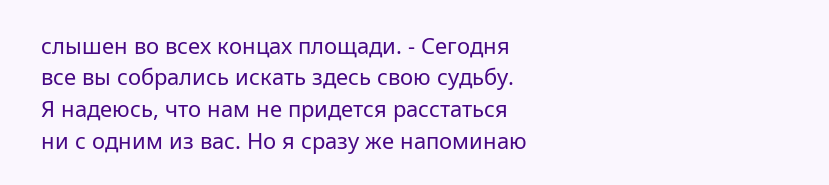слышен во всех концах площади. - Сегодня все вы собрались искать здесь свою судьбу. Я надеюсь, что нам не придется расстаться ни с одним из вас. Но я сразу же напоминаю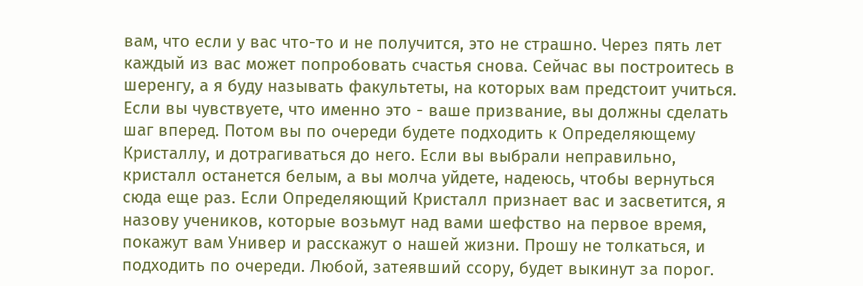вам, что если у вас что-то и не получится, это не страшно. Через пять лет каждый из вас может попробовать счастья снова. Сейчас вы построитесь в шеренгу, а я буду называть факультеты, на которых вам предстоит учиться. Если вы чувствуете, что именно это - ваше призвание, вы должны сделать шаг вперед. Потом вы по очереди будете подходить к Определяющему Кристаллу, и дотрагиваться до него. Если вы выбрали неправильно, кристалл останется белым, а вы молча уйдете, надеюсь, чтобы вернуться сюда еще раз. Если Определяющий Кристалл признает вас и засветится, я назову учеников, которые возьмут над вами шефство на первое время, покажут вам Универ и расскажут о нашей жизни. Прошу не толкаться, и подходить по очереди. Любой, затеявший ссору, будет выкинут за порог.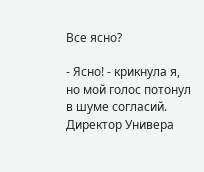Все ясно?

- Ясно! - крикнула я, но мой голос потонул в шуме согласий. Директор Универа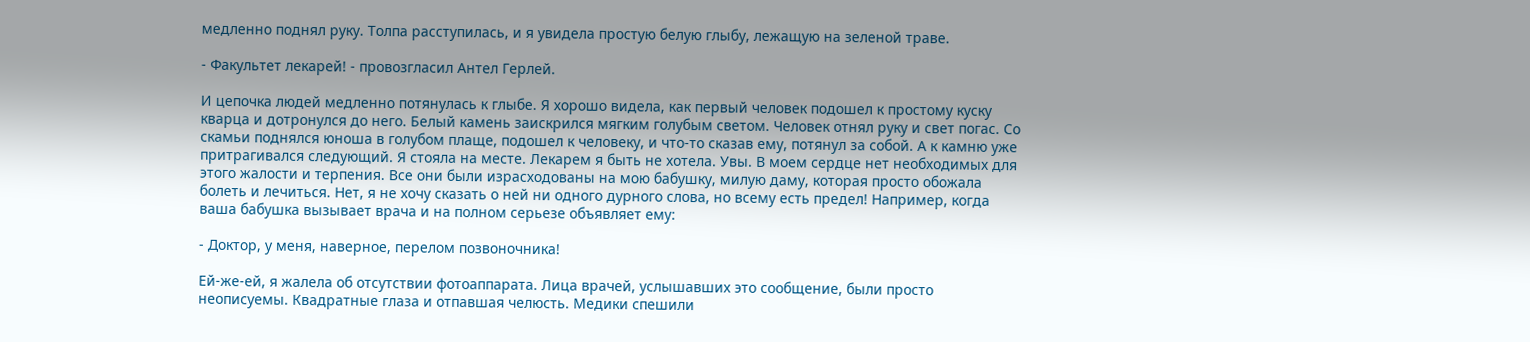медленно поднял руку. Толпа расступилась, и я увидела простую белую глыбу, лежащую на зеленой траве.

- Факультет лекарей! - провозгласил Антел Герлей.

И цепочка людей медленно потянулась к глыбе. Я хорошо видела, как первый человек подошел к простому куску кварца и дотронулся до него. Белый камень заискрился мягким голубым светом. Человек отнял руку и свет погас. Со скамьи поднялся юноша в голубом плаще, подошел к человеку, и что-то сказав ему, потянул за собой. А к камню уже притрагивался следующий. Я стояла на месте. Лекарем я быть не хотела. Увы. В моем сердце нет необходимых для этого жалости и терпения. Все они были израсходованы на мою бабушку, милую даму, которая просто обожала болеть и лечиться. Нет, я не хочу сказать о ней ни одного дурного слова, но всему есть предел! Например, когда ваша бабушка вызывает врача и на полном серьезе объявляет ему:

- Доктор, у меня, наверное, перелом позвоночника!

Ей-же-ей, я жалела об отсутствии фотоаппарата. Лица врачей, услышавших это сообщение, были просто неописуемы. Квадратные глаза и отпавшая челюсть. Медики спешили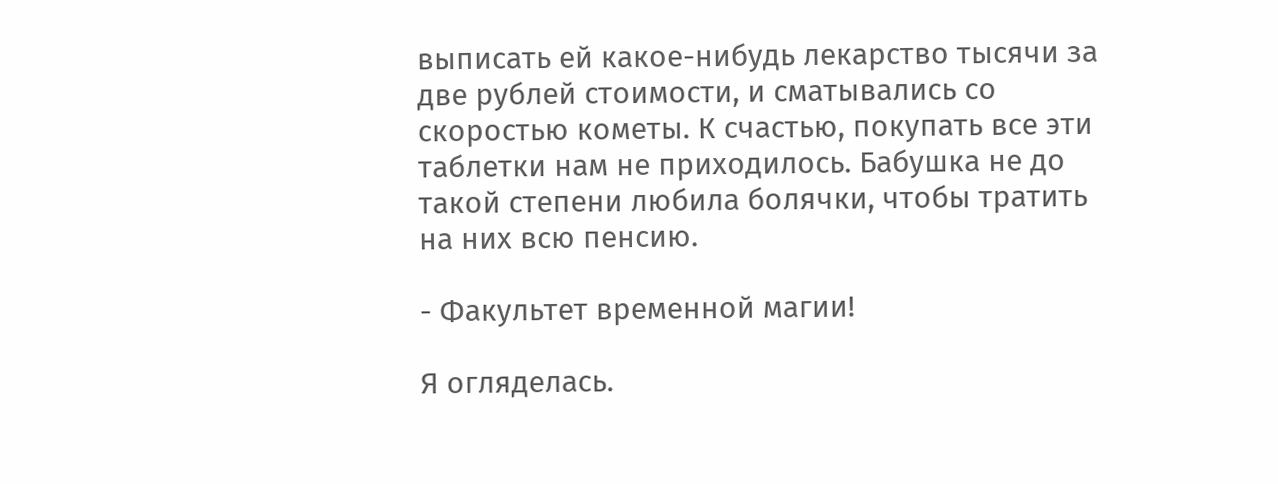выписать ей какое-нибудь лекарство тысячи за две рублей стоимости, и сматывались со скоростью кометы. К счастью, покупать все эти таблетки нам не приходилось. Бабушка не до такой степени любила болячки, чтобы тратить на них всю пенсию.

- Факультет временной магии!

Я огляделась.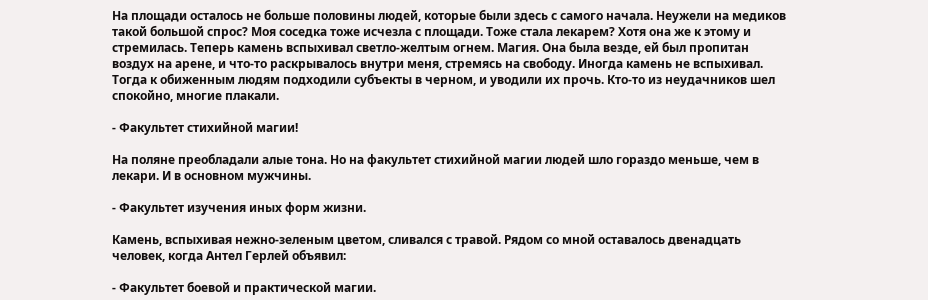На площади осталось не больше половины людей, которые были здесь с самого начала. Неужели на медиков такой большой спрос? Моя соседка тоже исчезла с площади. Тоже стала лекарем? Хотя она же к этому и стремилась. Теперь камень вспыхивал светло-желтым огнем. Магия. Она была везде, ей был пропитан воздух на арене, и что-то раскрывалось внутри меня, стремясь на свободу. Иногда камень не вспыхивал. Тогда к обиженным людям подходили субъекты в черном, и уводили их прочь. Кто-то из неудачников шел спокойно, многие плакали.

- Факультет стихийной магии!

На поляне преобладали алые тона. Но на факультет стихийной магии людей шло гораздо меньше, чем в лекари. И в основном мужчины.

- Факультет изучения иных форм жизни.

Камень, вспыхивая нежно-зеленым цветом, сливался с травой. Рядом со мной оставалось двенадцать человек, когда Антел Герлей объявил:

- Факультет боевой и практической магии.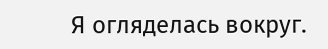Я огляделась вокруг.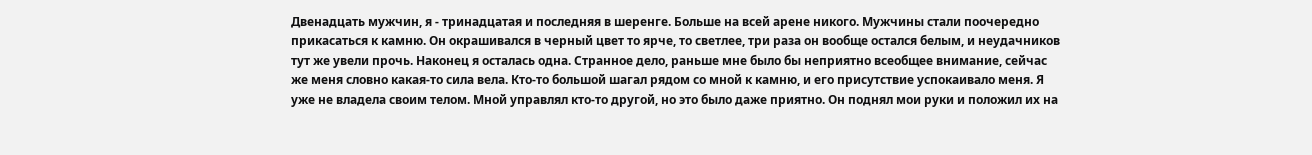Двенадцать мужчин, я - тринадцатая и последняя в шеренге. Больше на всей арене никого. Мужчины стали поочередно прикасаться к камню. Он окрашивался в черный цвет то ярче, то светлее, три раза он вообще остался белым, и неудачников тут же увели прочь. Наконец я осталась одна. Странное дело, раньше мне было бы неприятно всеобщее внимание, сейчас же меня словно какая-то сила вела. Кто-то большой шагал рядом со мной к камню, и его присутствие успокаивало меня. Я уже не владела своим телом. Мной управлял кто-то другой, но это было даже приятно. Он поднял мои руки и положил их на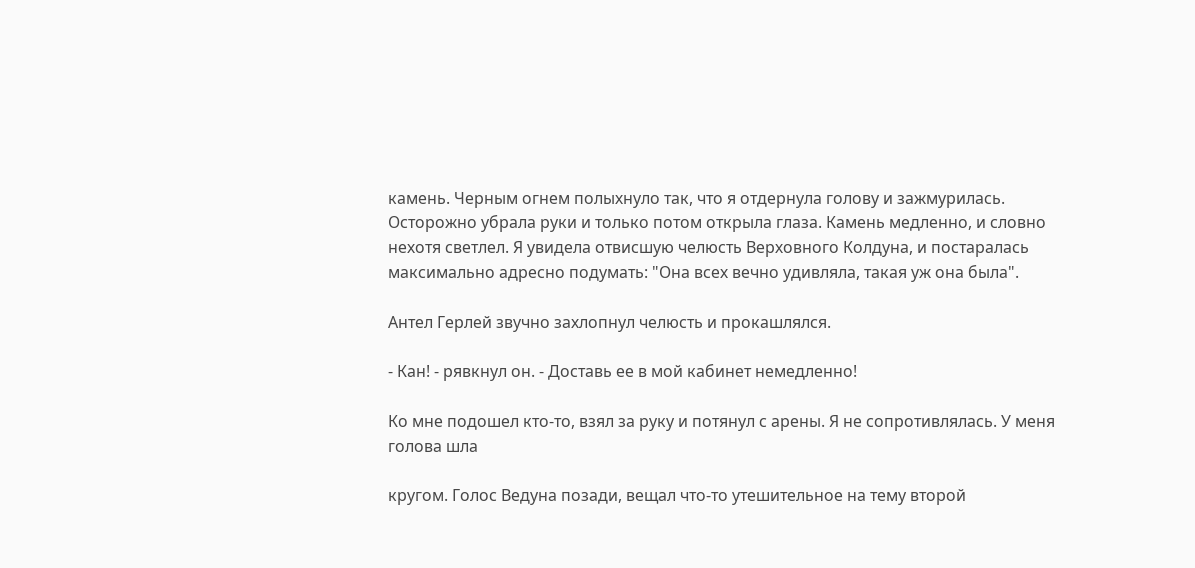камень. Черным огнем полыхнуло так, что я отдернула голову и зажмурилась. Осторожно убрала руки и только потом открыла глаза. Камень медленно, и словно нехотя светлел. Я увидела отвисшую челюсть Верховного Колдуна, и постаралась максимально адресно подумать: "Она всех вечно удивляла, такая уж она была".

Антел Герлей звучно захлопнул челюсть и прокашлялся.

- Кан! - рявкнул он. - Доставь ее в мой кабинет немедленно!

Ко мне подошел кто-то, взял за руку и потянул с арены. Я не сопротивлялась. У меня голова шла

кругом. Голос Ведуна позади, вещал что-то утешительное на тему второй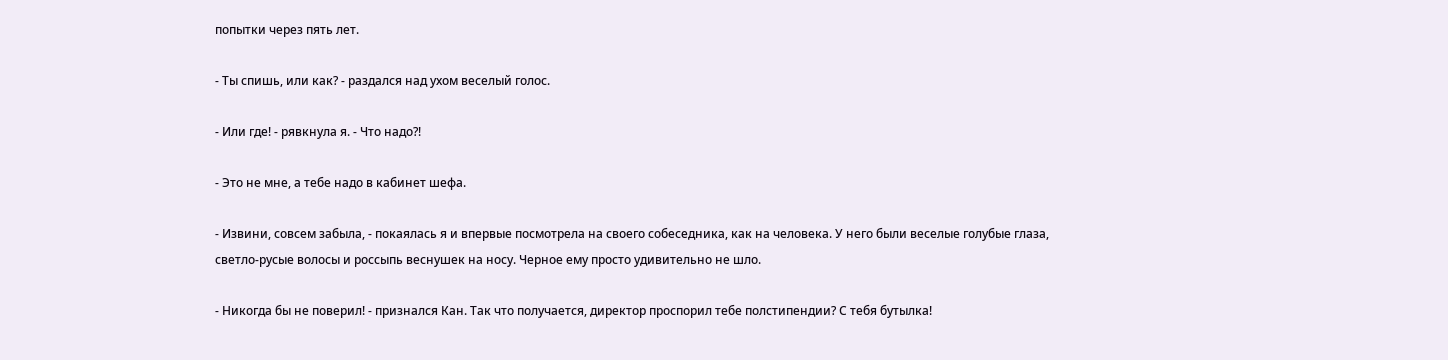попытки через пять лет.

- Ты спишь, или как? - раздался над ухом веселый голос.

- Или где! - рявкнула я. - Что надо?!

- Это не мне, а тебе надо в кабинет шефа.

- Извини, совсем забыла, - покаялась я и впервые посмотрела на своего собеседника, как на человека. У него были веселые голубые глаза, светло-русые волосы и россыпь веснушек на носу. Черное ему просто удивительно не шло.

- Никогда бы не поверил! - признался Кан. Так что получается, директор проспорил тебе полстипендии? С тебя бутылка!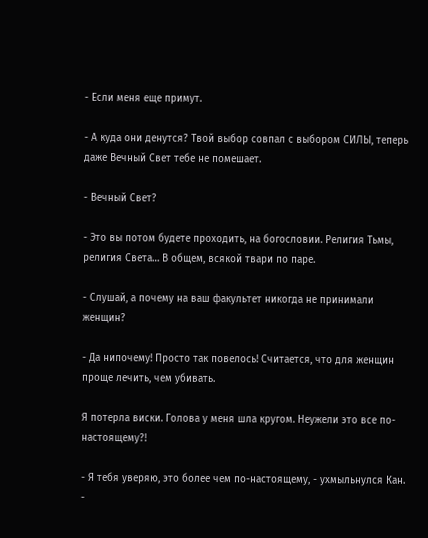- Если меня еще примут.

- А куда они денутся? Твой выбор совпал с выбором СИЛЫ, теперь даже Вечный Свет тебе не помешает.

- Вечный Свет?

- Это вы потом будете проходить, на богословии. Религия Тьмы, религия Света… В общем, всякой твари по паре.

- Слушай, а почему на ваш факультет никогда не принимали женщин?

- Да нипочему! Просто так повелось! Считается, что для женщин проще лечить, чем убивать.

Я потерла виски. Голова у меня шла кругом. Неужели это все по-настоящему?!

- Я тебя уверяю, это более чем по-настоящему, - ухмыльнулся Кан. -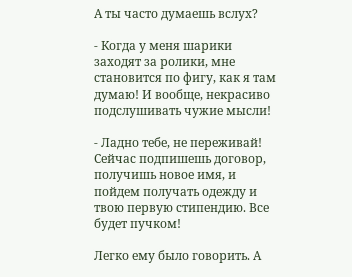А ты часто думаешь вслух?

- Когда у меня шарики заходят за ролики, мне становится по фигу, как я там думаю! И вообще, некрасиво подслушивать чужие мысли!

- Ладно тебе, не переживай! Сейчас подпишешь договор, получишь новое имя, и пойдем получать одежду и твою первую стипендию. Все будет пучком!

Легко ему было говорить. А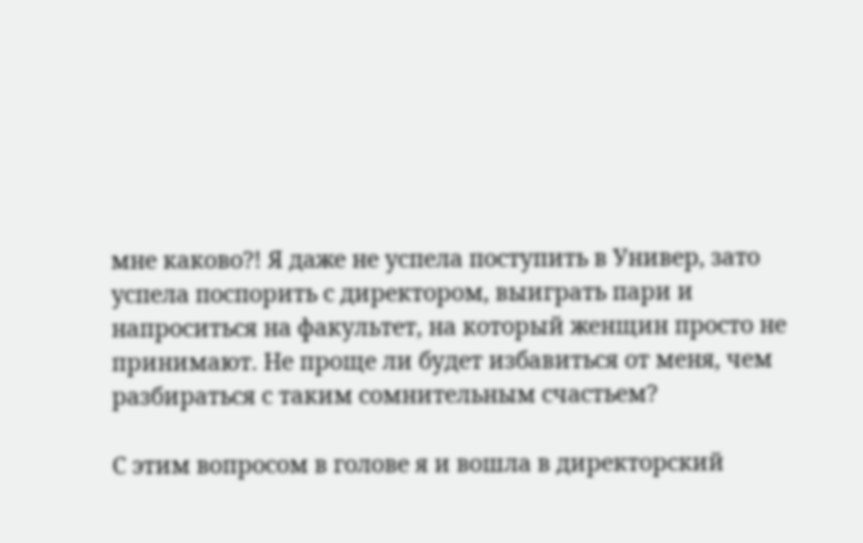мне каково?! Я даже не успела поступить в Универ, зато успела поспорить с директором, выиграть пари и напроситься на факультет, на который женщин просто не принимают. Не проще ли будет избавиться от меня, чем разбираться с таким сомнительным счастьем?

С этим вопросом в голове я и вошла в директорский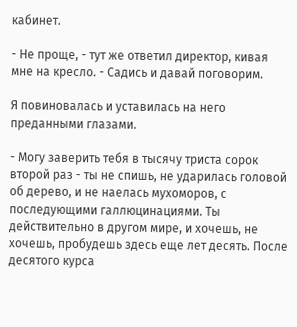кабинет.

- Не проще, - тут же ответил директор, кивая мне на кресло. - Садись и давай поговорим.

Я повиновалась и уставилась на него преданными глазами.

- Могу заверить тебя в тысячу триста сорок второй раз - ты не спишь, не ударилась головой об дерево, и не наелась мухоморов, с последующими галлюцинациями. Ты действительно в другом мире, и хочешь, не хочешь, пробудешь здесь еще лет десять. После десятого курса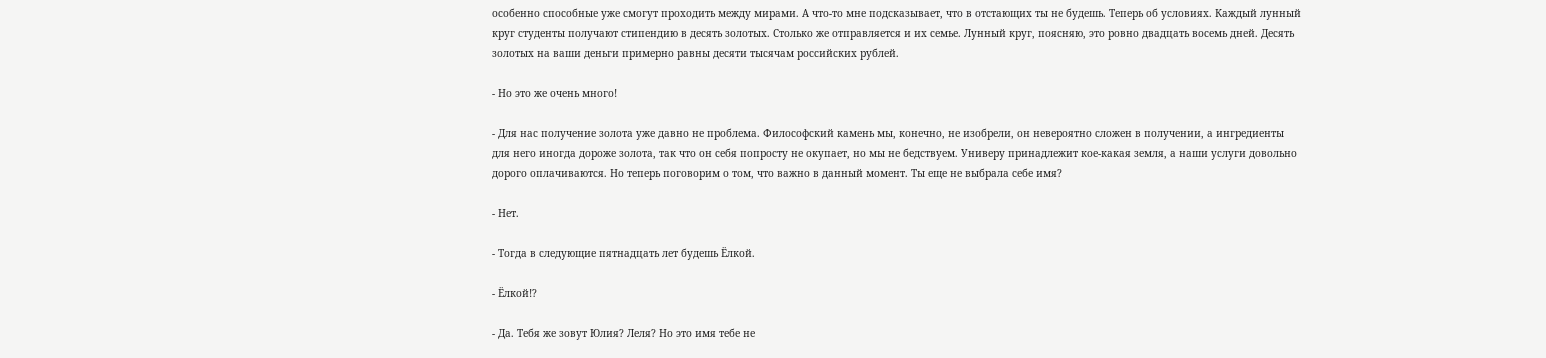особенно способные уже смогут проходить между мирами. А что-то мне подсказывает, что в отстающих ты не будешь. Теперь об условиях. Каждый лунный круг студенты получают стипендию в десять золотых. Столько же отправляется и их семье. Лунный круг, поясняю, это ровно двадцать восемь дней. Десять золотых на ваши деньги примерно равны десяти тысячам российских рублей.

- Но это же очень много!

- Для нас получение золота уже давно не проблема. Философский камень мы, конечно, не изобрели, он невероятно сложен в получении, а ингредиенты для него иногда дороже золота, так что он себя попросту не окупает, но мы не бедствуем. Универу принадлежит кое-какая земля, а наши услуги довольно дорого оплачиваются. Но теперь поговорим о том, что важно в данный момент. Ты еще не выбрала себе имя?

- Нет.

- Тогда в следующие пятнадцать лет будешь Ёлкой.

- Ёлкой!?

- Да. Тебя же зовут Юлия? Леля? Но это имя тебе не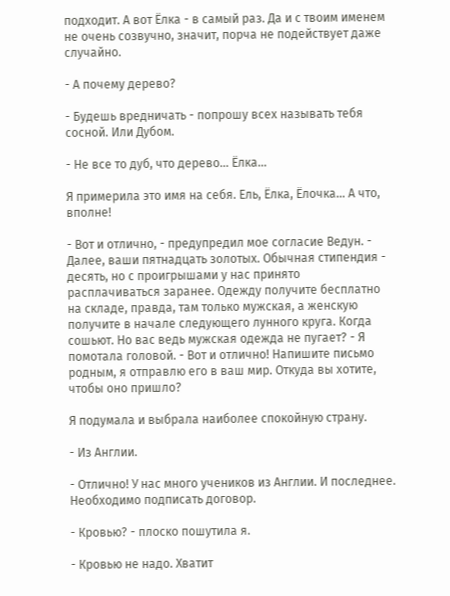подходит. А вот Ёлка - в самый раз. Да и с твоим именем не очень созвучно, значит, порча не подействует даже случайно.

- А почему дерево?

- Будешь вредничать - попрошу всех называть тебя сосной. Или Дубом.

- Не все то дуб, что дерево… Ёлка…

Я примерила это имя на себя. Ель, Ёлка, Ёлочка… А что, вполне!

- Вот и отлично, - предупредил мое согласие Ведун. - Далее, ваши пятнадцать золотых. Обычная стипендия - десять, но с проигрышами у нас принято расплачиваться заранее. Одежду получите бесплатно на складе, правда, там только мужская, а женскую получите в начале следующего лунного круга. Когда сошьют. Но вас ведь мужская одежда не пугает? - Я помотала головой. - Вот и отлично! Напишите письмо родным, я отправлю его в ваш мир. Откуда вы хотите, чтобы оно пришло?

Я подумала и выбрала наиболее спокойную страну.

- Из Англии.

- Отлично! У нас много учеников из Англии. И последнее. Необходимо подписать договор.

- Кровью? - плоско пошутила я.

- Кровью не надо. Хватит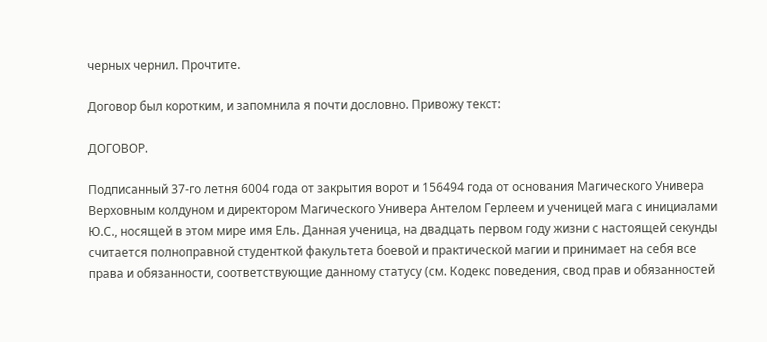черных чернил. Прочтите.

Договор был коротким, и запомнила я почти дословно. Привожу текст:

ДОГОВОР.

Подписанный 37-го летня 6004 года от закрытия ворот и 156494 года от основания Магического Универа Верховным колдуном и директором Магического Универа Антелом Герлеем и ученицей мага с инициалами Ю.С., носящей в этом мире имя Ель. Данная ученица, на двадцать первом году жизни с настоящей секунды считается полноправной студенткой факультета боевой и практической магии и принимает на себя все права и обязанности, соответствующие данному статусу (см. Кодекс поведения, свод прав и обязанностей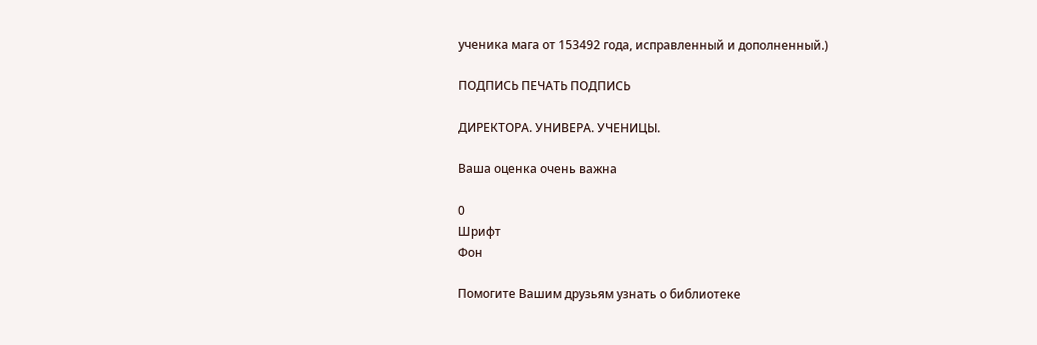ученика мага от 153492 года, исправленный и дополненный.)

ПОДПИСЬ ПЕЧАТЬ ПОДПИСЬ

ДИРЕКТОРА. УНИВЕРА. УЧЕНИЦЫ.

Ваша оценка очень важна

0
Шрифт
Фон

Помогите Вашим друзьям узнать о библиотеке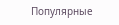Популярные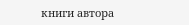книги автора